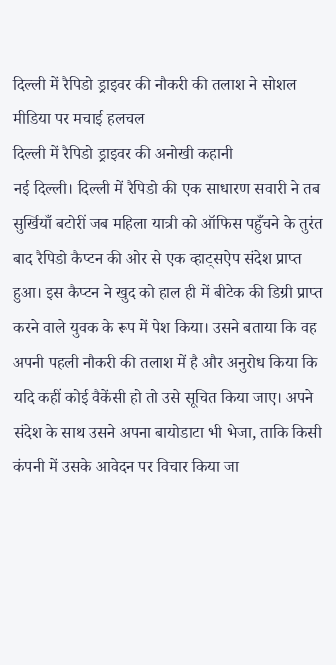दिल्ली में रैपिडो ड्राइवर की नौकरी की तलाश ने सोशल मीडिया पर मचाई हलचल
दिल्ली में रैपिडो ड्राइवर की अनोखी कहानी
नई दिल्ली। दिल्ली में रैपिडो की एक साधारण सवारी ने तब सुर्खियाँ बटोरीं जब महिला यात्री को ऑफिस पहुँचने के तुरंत बाद रैपिडो कैप्टन की ओर से एक व्हाट्सऐप संदेश प्राप्त हुआ। इस कैप्टन ने खुद को हाल ही में बीटेक की डिग्री प्राप्त करने वाले युवक के रूप में पेश किया। उसने बताया कि वह अपनी पहली नौकरी की तलाश में है और अनुरोध किया कि यदि कहीं कोई वैकेंसी हो तो उसे सूचित किया जाए। अपने संदेश के साथ उसने अपना बायोडाटा भी भेजा, ताकि किसी कंपनी में उसके आवेदन पर विचार किया जा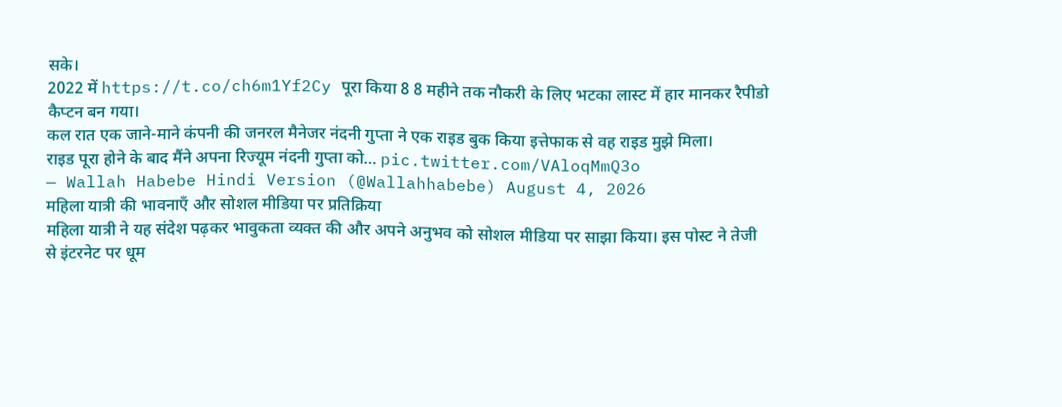सके।
2022 में https://t.co/ch6m1Yf2Cy पूरा किया 8 8 महीने तक नौकरी के लिए भटका लास्ट में हार मानकर रैपीडो कैप्टन बन गया।
कल रात एक जाने-माने कंपनी की जनरल मैनेजर नंदनी गुप्ता ने एक राइड बुक किया इत्तेफाक से वह राइड मुझे मिला।
राइड पूरा होने के बाद मैंने अपना रिज्यूम नंदनी गुप्ता को… pic.twitter.com/VAloqMmQ3o
— Wallah Habebe Hindi Version (@Wallahhabebe) August 4, 2026
महिला यात्री की भावनाएँ और सोशल मीडिया पर प्रतिक्रिया
महिला यात्री ने यह संदेश पढ़कर भावुकता व्यक्त की और अपने अनुभव को सोशल मीडिया पर साझा किया। इस पोस्ट ने तेजी से इंटरनेट पर धूम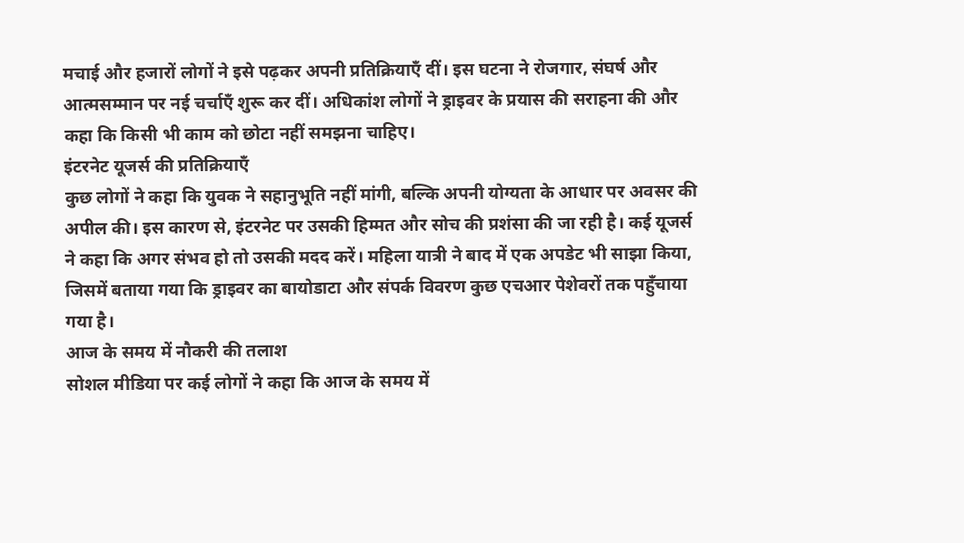मचाई और हजारों लोगों ने इसे पढ़कर अपनी प्रतिक्रियाएँ दीं। इस घटना ने रोजगार, संघर्ष और आत्मसम्मान पर नई चर्चाएँ शुरू कर दीं। अधिकांश लोगों ने ड्राइवर के प्रयास की सराहना की और कहा कि किसी भी काम को छोटा नहीं समझना चाहिए।
इंटरनेट यूजर्स की प्रतिक्रियाएँ
कुछ लोगों ने कहा कि युवक ने सहानुभूति नहीं मांगी, बल्कि अपनी योग्यता के आधार पर अवसर की अपील की। इस कारण से, इंटरनेट पर उसकी हिम्मत और सोच की प्रशंसा की जा रही है। कई यूजर्स ने कहा कि अगर संभव हो तो उसकी मदद करें। महिला यात्री ने बाद में एक अपडेट भी साझा किया, जिसमें बताया गया कि ड्राइवर का बायोडाटा और संपर्क विवरण कुछ एचआर पेशेवरों तक पहुँचाया गया है।
आज के समय में नौकरी की तलाश
सोशल मीडिया पर कई लोगों ने कहा कि आज के समय में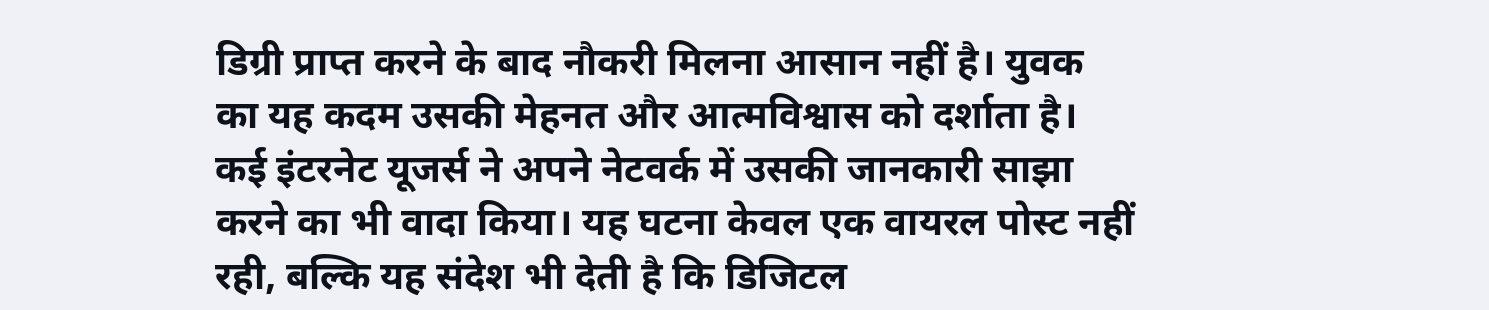डिग्री प्राप्त करने के बाद नौकरी मिलना आसान नहीं है। युवक का यह कदम उसकी मेहनत और आत्मविश्वास को दर्शाता है। कई इंटरनेट यूजर्स ने अपने नेटवर्क में उसकी जानकारी साझा करने का भी वादा किया। यह घटना केवल एक वायरल पोस्ट नहीं रही, बल्कि यह संदेश भी देती है कि डिजिटल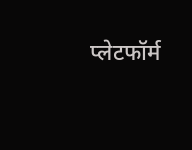प्लेटफॉर्म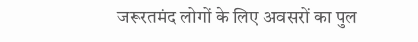जरूरतमंद लोगों के लिए अवसरों का पुल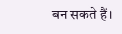बन सकते हैं।